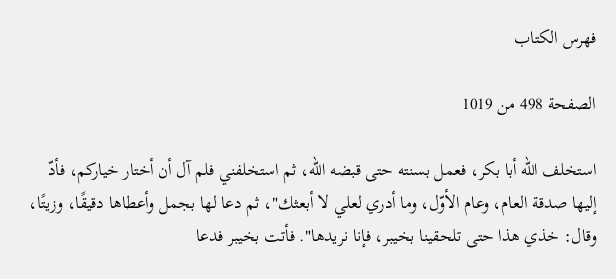فهرس الكتاب

الصفحة 498 من 1019

استخلف الله أبا بكر، فعمل بسنته حتى قبضه الله، ثم استخلفني فلم آل أن أختار خياركم، فأدّ إليها صدقة العام، وعام الأوّل، وما أدري لعلي لا أبعثك"، ثم دعا لها بجمل وأعطاها دقيقًا، وزيتًا، وقال: خذي هذا حتى تلحقينا بخيبر، فإنا نريدها". فأتت بخيبر فدعا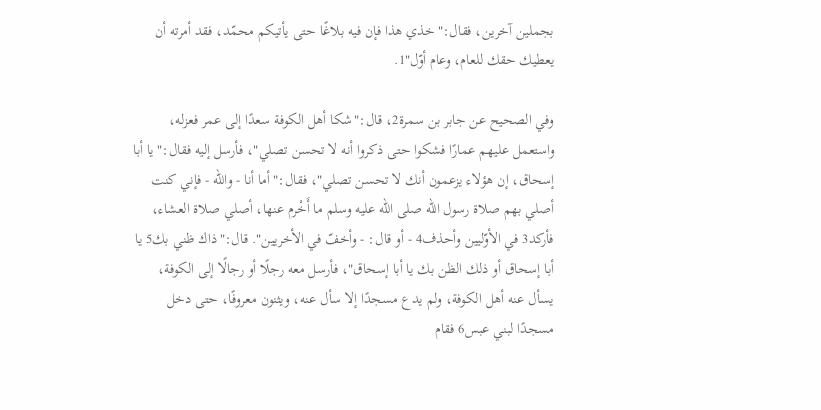بجملين آخرين، فقال:"خذي هذا فإن فيه بلاغًا حتى يأتيكم محمّد، فقد أمرته أن يعطيك حقك للعام، وعام أوّل"1.

وفي الصحيح عن جابر بن سمرة2، قال:"شكا أهل الكوفة سعدًا إلى عمر فعزله، واستعمل عليهم عمارًا فشكوا حتى ذكروا أنه لا تحسن تصلي"، فأرسل إليه فقال:"يا أبا إسحاق، إن هؤلاء يزعمون أنك لا تحسن تصلي"، فقال:"أما أنا - والله - فإني كنت أصلي بهم صلاة رسول الله صلى الله عليه وسلم ما أَخْرم عنها، أصلي صلاة العشاء، فأركد3 في الأوّليين وأحذف4 - أو قال: - وأخفّ في الأخريين". قال:"ذاك ظني بك5 يا أبا إسحاق أو ذلك الظن بك يا أبا إسحاق"، فأرسل معه رجلًا أو رجالًا إلى الكوفة، يسأل عنه أهل الكوفة، ولم يدع مسجدًا إلا سأل عنه، ويثنون معروفًا، حتى دخل مسجدًا لبني عبس6 فقام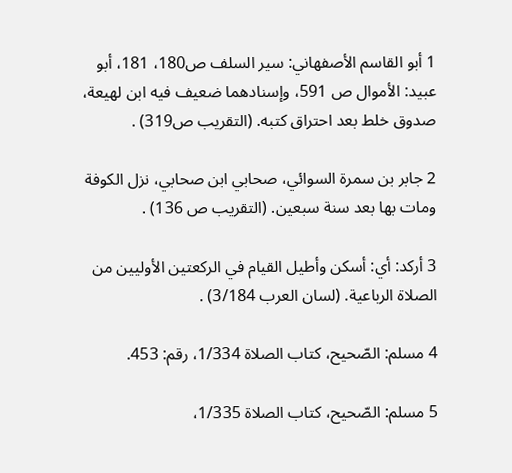1 أبو القاسم الأصفهاني: سير السلف ص180، 181، أبو عبيد: الأموال ص 591، وإسنادهما ضعيف فيه ابن لهيعة، صدوق خلط بعد احتراق كتبه. (التقريب ص319) .

2 جابر بن سمرة السوائي، صحابي ابن صحابي، نزل الكوفة ومات بها بعد سنة سبعين. (التقريب ص 136) .

3 أركد: أي: أسكن وأطيل القيام في الركعتين الأوليين من الصلاة الرباعية. (لسان العرب 3/184) .

4 مسلم: الصّحيح، كتاب الصلاة 1/334، رقم: 453.

5 مسلم: الصّحيح، كتاب الصلاة 1/335،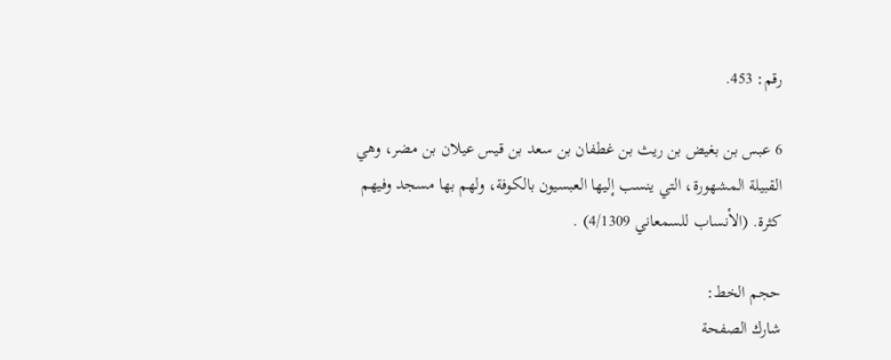رقم: 453.

6 عبس بن بغيض بن ريث بن غطفان بن سعد بن قيس عيلان بن مضر، وهي القبيلة المشهورة، التي ينسب إليها العبسيون بالكوفة، ولهم بها مسجد وفيهم كثرة. (الأنساب للسمعاني 4/1309) .

حجم الخط:
شارك الصفحة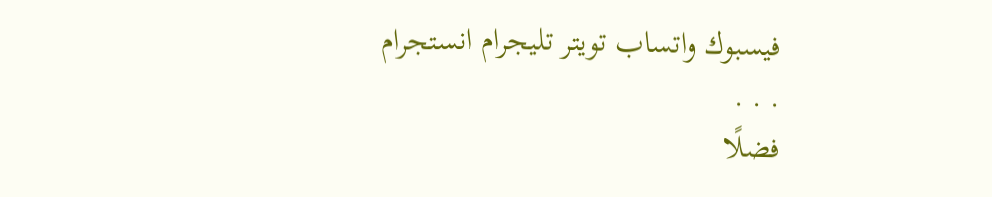فيسبوك واتساب تويتر تليجرام انستجرام
. . .
فضلًا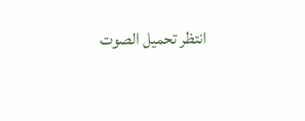انتظر تحميل الصوت